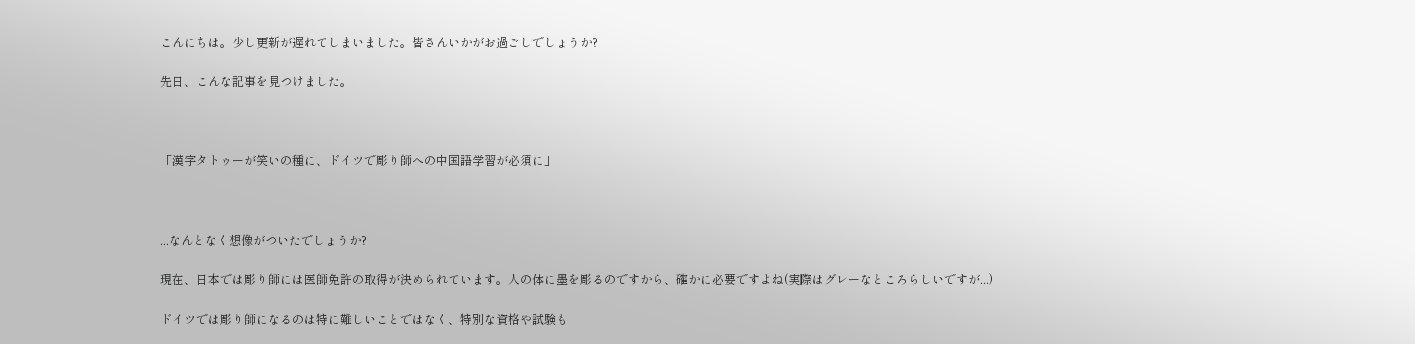こんにちは。少し更新が遅れてしまいました。皆さんいかがお過ごしでしょうか?

先日、こんな記事を見つけました。



「漢字タトゥーが笑いの種に、ドイツで彫り師への中国語学習が必須に」



...なんとなく想像がついたでしょうか?

現在、日本では彫り師には医師免許の取得が決められています。人の体に墨を彫るのですから、確かに必要ですよね(実際はグレーなところらしいですが...)

ドイツでは彫り師になるのは特に難しいことではなく、特別な資格や試験も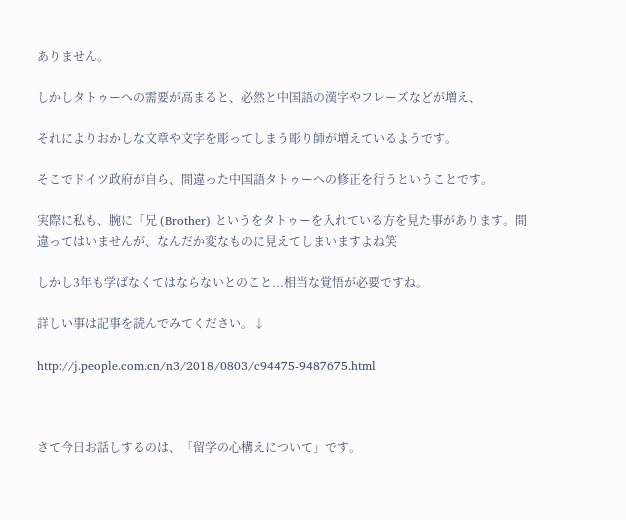ありません。

しかしタトゥーへの需要が高まると、必然と中国語の漢字やフレーズなどが増え、

それによりおかしな文章や文字を彫ってしまう彫り師が増えているようです。

そこでドイツ政府が自ら、間違った中国語タトゥーへの修正を行うということです。

実際に私も、腕に「兄 (Brother) というをタトゥーを入れている方を見た事があります。間違ってはいませんが、なんだか変なものに見えてしまいますよね笑

しかし3年も学ばなくてはならないとのこと...相当な覚悟が必要ですね。

詳しい事は記事を読んでみてください。↓

http://j.people.com.cn/n3/2018/0803/c94475-9487675.html



さて今日お話しするのは、「留学の心構えについて」です。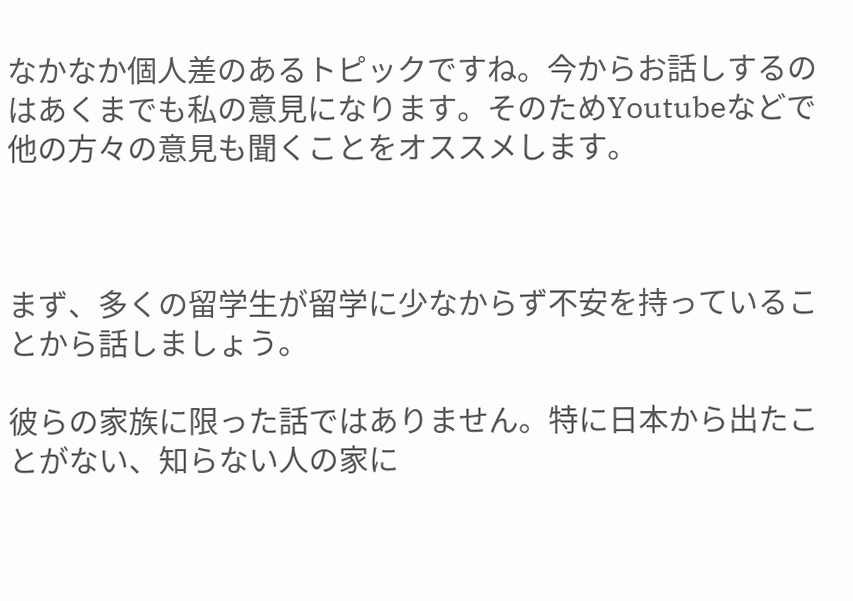なかなか個人差のあるトピックですね。今からお話しするのはあくまでも私の意見になります。そのためYoutubeなどで他の方々の意見も聞くことをオススメします。



まず、多くの留学生が留学に少なからず不安を持っていることから話しましょう。

彼らの家族に限った話ではありません。特に日本から出たことがない、知らない人の家に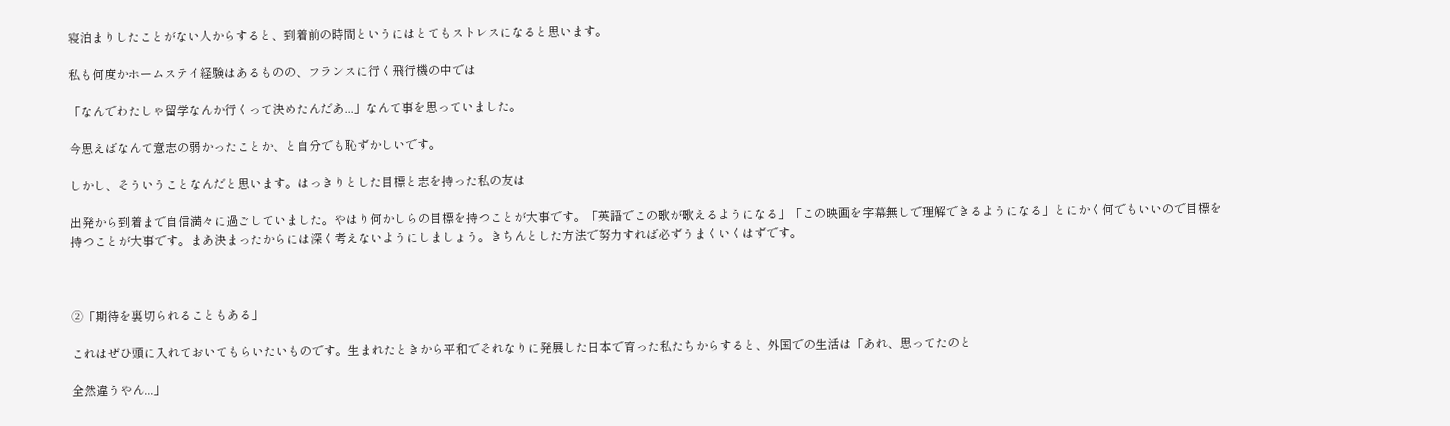寝泊まりしたことがない人からすると、到着前の時間というにはとてもストレスになると思います。

私も何度かホームステイ経験はあるものの、フランスに行く飛行機の中では

「なんでわたしゃ留学なんか行くって決めたんだあ...」なんて事を思っていました。

今思えばなんて意志の弱かったことか、と自分でも恥ずかしいです。

しかし、そういうことなんだと思います。はっきりとした目標と志を持った私の友は

出発から到着まで自信満々に過ごしていました。やはり何かしらの目標を持つことが大事です。「英語でこの歌が歌えるようになる」「この映画を字幕無しで理解できるようになる」とにかく何でもいいので目標を持つことが大事です。まあ決まったからには深く考えないようにしましょう。きちんとした方法で努力すれば必ずうまくいくはずです。



➁「期待を裏切られることもある」

これはぜひ頭に入れておいてもらいたいものです。生まれたときから平和でそれなりに発展した日本で育った私たちからすると、外国での生活は「あれ、思ってたのと

全然違うやん...」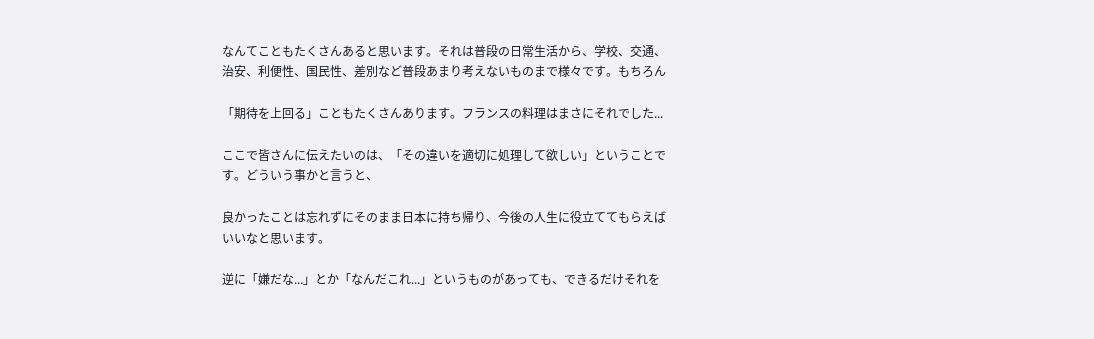なんてこともたくさんあると思います。それは普段の日常生活から、学校、交通、治安、利便性、国民性、差別など普段あまり考えないものまで様々です。もちろん

「期待を上回る」こともたくさんあります。フランスの料理はまさにそれでした...

ここで皆さんに伝えたいのは、「その違いを適切に処理して欲しい」ということです。どういう事かと言うと、

良かったことは忘れずにそのまま日本に持ち帰り、今後の人生に役立ててもらえばいいなと思います。

逆に「嫌だな...」とか「なんだこれ...」というものがあっても、できるだけそれを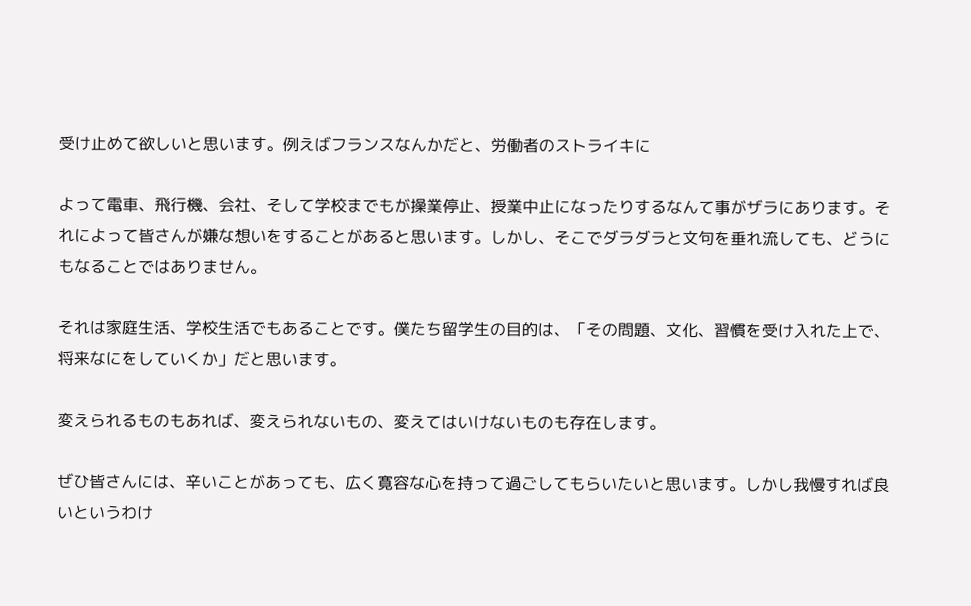受け止めて欲しいと思います。例えばフランスなんかだと、労働者のストライキに

よって電車、飛行機、会社、そして学校までもが操業停止、授業中止になったりするなんて事がザラにあります。それによって皆さんが嫌な想いをすることがあると思います。しかし、そこでダラダラと文句を垂れ流しても、どうにもなることではありません。

それは家庭生活、学校生活でもあることです。僕たち留学生の目的は、「その問題、文化、習慣を受け入れた上で、将来なにをしていくか」だと思います。

変えられるものもあれば、変えられないもの、変えてはいけないものも存在します。

ぜひ皆さんには、辛いことがあっても、広く寛容な心を持って過ごしてもらいたいと思います。しかし我慢すれば良いというわけ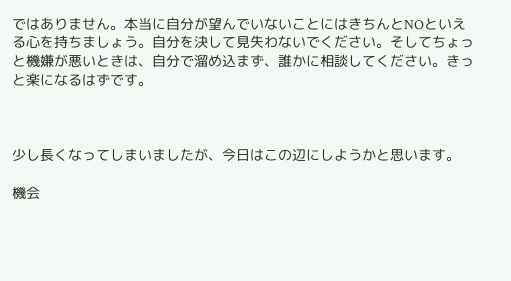ではありません。本当に自分が望んでいないことにはきちんとNOといえる心を持ちましょう。自分を決して見失わないでください。そしてちょっと機嫌が悪いときは、自分で溜め込まず、誰かに相談してください。きっと楽になるはずです。



少し長くなってしまいましたが、今日はこの辺にしようかと思います。

機会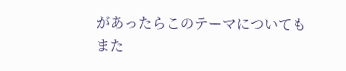があったらこのテーマについてもまた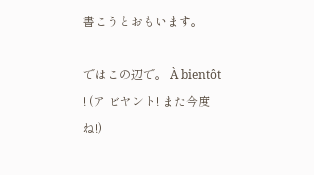書こうとおもいます。

ではこの辺で。 À bientôt ! (ア ビヤント! また今度ね!)